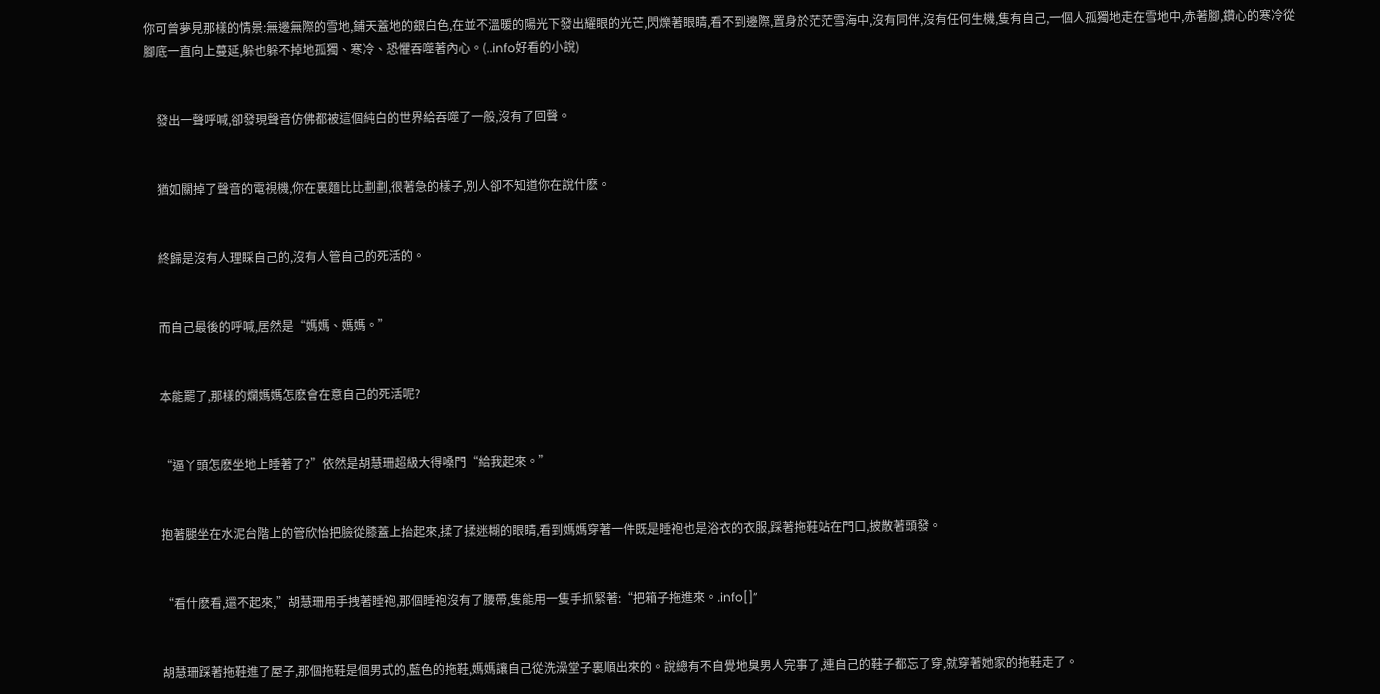你可曾夢見那樣的情景:無邊無際的雪地,鋪天蓋地的銀白色,在並不溫暖的陽光下發出耀眼的光芒,閃爍著眼睛,看不到邊際,置身於茫茫雪海中,沒有同伴,沒有任何生機,隻有自己,一個人孤獨地走在雪地中,赤著腳,鑽心的寒冷從腳底一直向上蔓延,躲也躲不掉地孤獨、寒冷、恐懼吞噬著內心。(..info好看的小說)


    發出一聲呼喊,卻發現聲音仿佛都被這個純白的世界給吞噬了一般,沒有了回聲。


    猶如關掉了聲音的電視機,你在裏麵比比劃劃,很著急的樣子,別人卻不知道你在說什麽。


    終歸是沒有人理睬自己的,沒有人管自己的死活的。


    而自己最後的呼喊,居然是“媽媽、媽媽。”


    本能罷了,那樣的爛媽媽怎麽會在意自己的死活呢?


    “逼丫頭怎麽坐地上睡著了?”依然是胡慧珊超級大得嗓門“給我起來。”


    抱著腿坐在水泥台階上的管欣怡把臉從膝蓋上抬起來,揉了揉迷糊的眼睛,看到媽媽穿著一件既是睡袍也是浴衣的衣服,踩著拖鞋站在門口,披散著頭發。


    “看什麽看,還不起來,”胡慧珊用手拽著睡袍,那個睡袍沒有了腰帶,隻能用一隻手抓緊著:“把箱子拖進來。.info[]”


    胡慧珊踩著拖鞋進了屋子,那個拖鞋是個男式的,藍色的拖鞋,媽媽讓自己從洗澡堂子裏順出來的。說總有不自覺地臭男人完事了,連自己的鞋子都忘了穿,就穿著她家的拖鞋走了。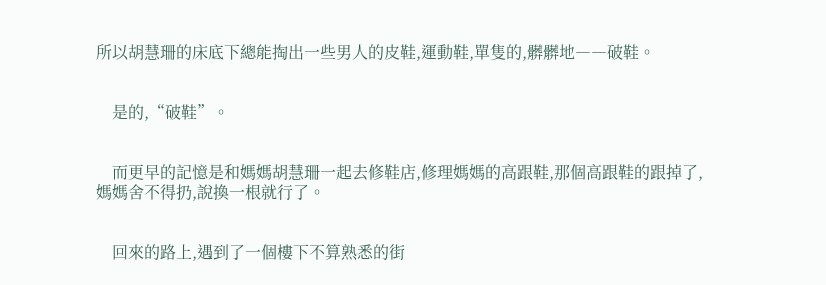所以胡慧珊的床底下總能掏出一些男人的皮鞋,運動鞋,單隻的,髒髒地――破鞋。


    是的,“破鞋”。


    而更早的記憶是和媽媽胡慧珊一起去修鞋店,修理媽媽的高跟鞋,那個高跟鞋的跟掉了,媽媽舍不得扔,說換一根就行了。


    回來的路上,遇到了一個樓下不算熟悉的街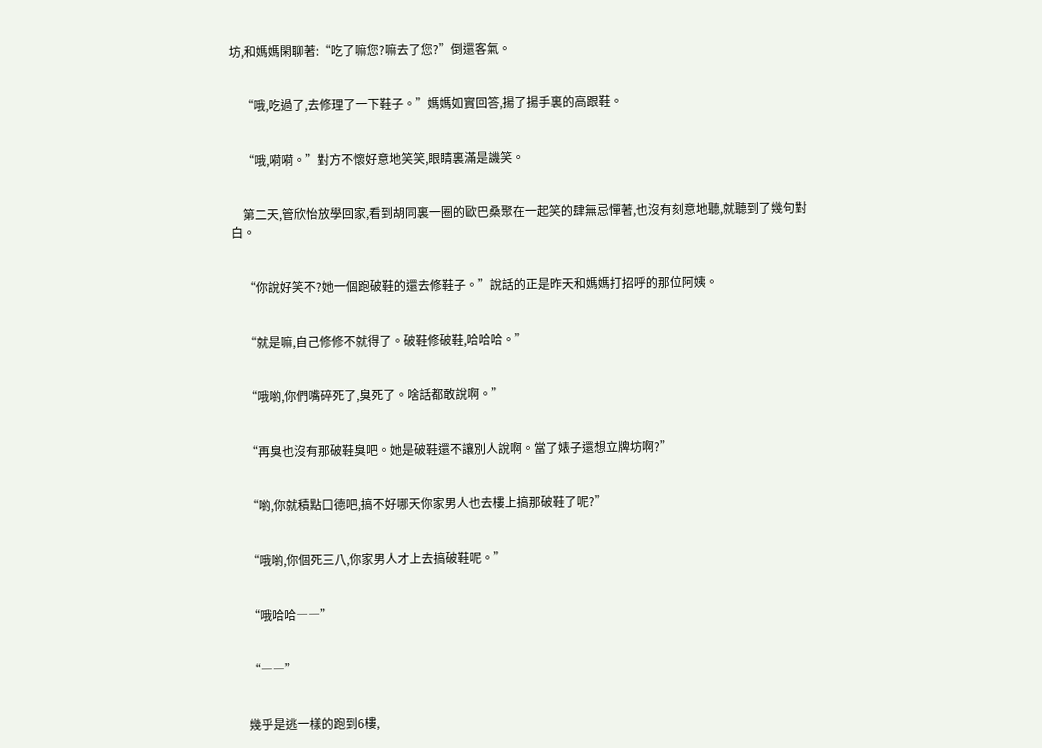坊,和媽媽閑聊著:“吃了嘛您?嘛去了您?”倒還客氣。


    “哦,吃過了,去修理了一下鞋子。”媽媽如實回答,揚了揚手裏的高跟鞋。


    “哦,嗬嗬。”對方不懷好意地笑笑,眼睛裏滿是譏笑。


    第二天,管欣怡放學回家,看到胡同裏一圈的歐巴桑聚在一起笑的肆無忌憚著,也沒有刻意地聽,就聽到了幾句對白。


    “你說好笑不?她一個跑破鞋的還去修鞋子。”說話的正是昨天和媽媽打招呼的那位阿姨。


    “就是嘛,自己修修不就得了。破鞋修破鞋,哈哈哈。”


    “哦喲,你們嘴碎死了,臭死了。啥話都敢說啊。”


    “再臭也沒有那破鞋臭吧。她是破鞋還不讓別人說啊。當了婊子還想立牌坊啊?”


    “喲,你就積點口德吧,搞不好哪天你家男人也去樓上搞那破鞋了呢?”


    “哦喲,你個死三八,你家男人才上去搞破鞋呢。”


    “哦哈哈――”


    “――”


    幾乎是逃一樣的跑到6樓,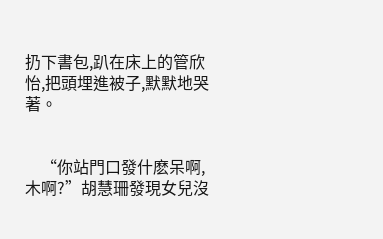扔下書包,趴在床上的管欣怡,把頭埋進被子,默默地哭著。


    “你站門口發什麽呆啊,木啊?”胡慧珊發現女兒沒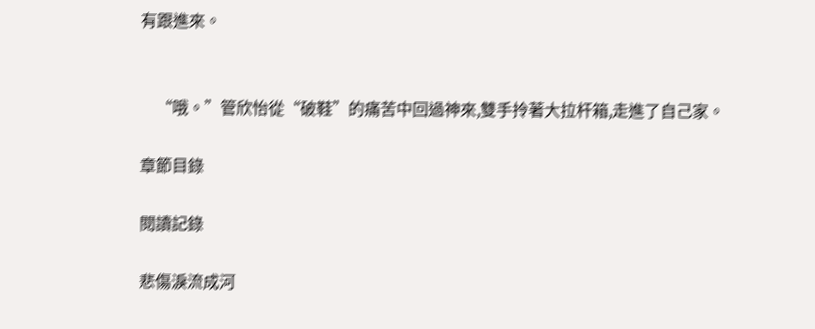有跟進來。


    “哦。”管欣怡從“破鞋”的痛苦中回過神來,雙手拎著大拉杆箱,走進了自己家。

章節目錄

閱讀記錄

悲傷淚流成河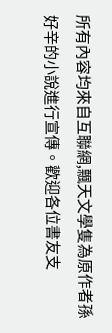所有內容均來自互聯網,飄天文學隻為原作者孫好辛的小說進行宣傳。歡迎各位書友支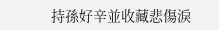持孫好辛並收藏悲傷淚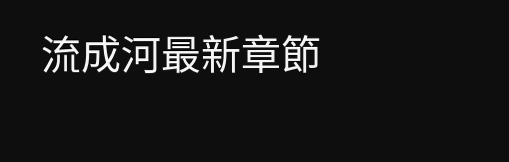流成河最新章節